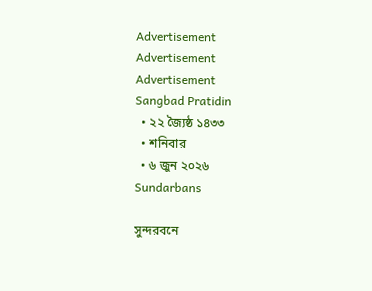Advertisement
Advertisement
Advertisement
Sangbad Pratidin
  • ২২ জ্যৈষ্ঠ ১৪৩৩
  • শনিবার
  • ৬ জুন ২০২৬
Sundarbans

সুন্দরবনে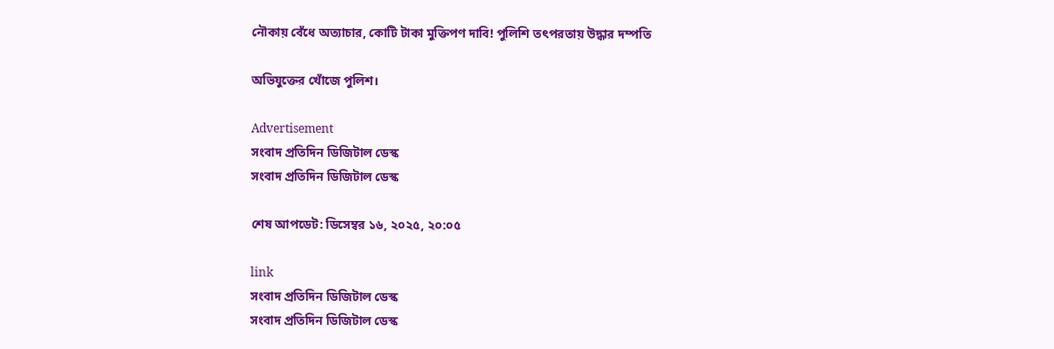নৌকায় বেঁধে অত্যাচার, কোটি টাকা মুক্তিপণ দাবি! পুলিশি তৎপরতায় উদ্ধার দম্পতি

অভিযুক্তের খোঁজে পুলিশ।

Advertisement
সংবাদ প্রতিদিন ডিজিটাল ডেস্ক
সংবাদ প্রতিদিন ডিজিটাল ডেস্ক

শেষ আপডেট: ডিসেম্বর ১৬, ২০২৫, ২০:০৫

link
সংবাদ প্রতিদিন ডিজিটাল ডেস্ক
সংবাদ প্রতিদিন ডিজিটাল ডেস্ক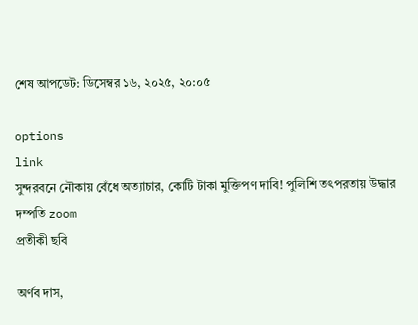শেষ আপডেট: ডিসেম্বর ১৬, ২০২৫, ২০:০৫

options
link
সুন্দরবনে নৌকায় বেঁধে অত্যাচার, কোটি টাকা মুক্তিপণ দাবি! পুলিশি তৎপরতায় উদ্ধার দম্পতি zoom
প্রতীকী ছবি

অর্ণব দাস,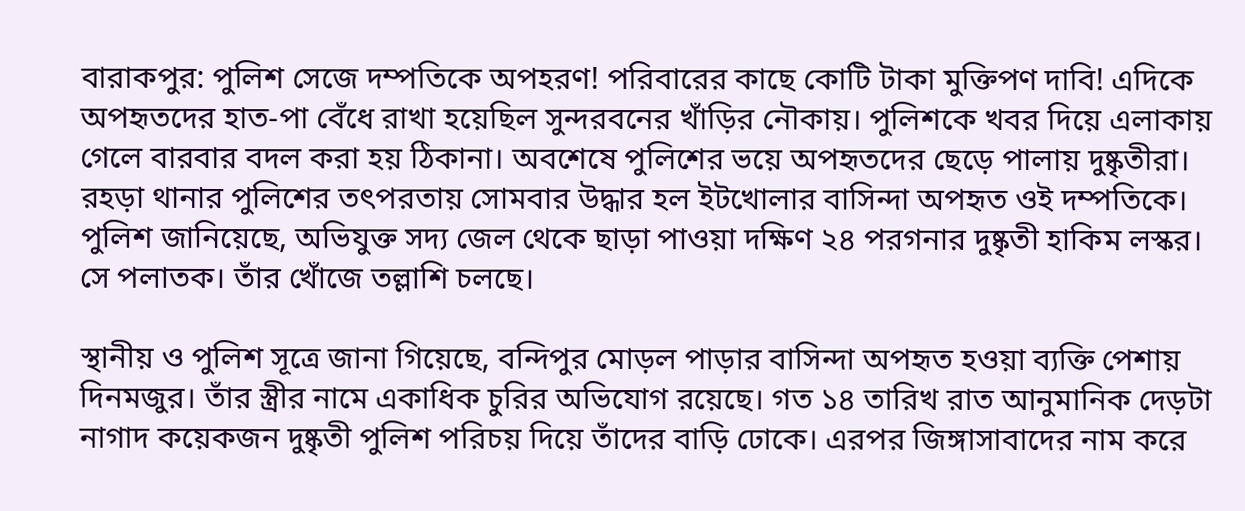বারাকপুর: পুলিশ সেজে দম্পতিকে অপহরণ! পরিবারের কাছে কোটি টাকা মুক্তিপণ দাবি! এদিকে অপহৃতদের হাত-পা বেঁধে রাখা হয়েছিল সুন্দরবনের খাঁড়ির নৌকায়। পুলিশকে খবর দিয়ে এলাকায় গেলে বারবার বদল করা হয় ঠিকানা। অবশেষে পুলিশের ভয়ে অপহৃতদের ছেড়ে পালায় দুষ্কৃতীরা। রহড়া থানার পুলিশের তৎপরতায় সোমবার উদ্ধার হল ইটখোলার বাসিন্দা অপহৃত ওই দম্পতিকে। পুলিশ জানিয়েছে, অভিযুক্ত সদ্য জেল থেকে ছাড়া পাওয়া দক্ষিণ ২৪ পরগনার দুষ্কৃতী হাকিম লস্কর। সে পলাতক। তাঁর খোঁজে তল্লাশি চলছে।

স্থানীয় ও পুলিশ সূত্রে জানা গিয়েছে, বন্দিপুর মোড়ল পাড়ার বাসিন্দা অপহৃত হওয়া ব্যক্তি পেশায় দিনমজুর। তাঁর স্ত্রীর নামে একাধিক চুরির অভিযোগ রয়েছে। গত ১৪ তারিখ রাত আনুমানিক দেড়টা নাগাদ কয়েকজন দুষ্কৃতী পুলিশ পরিচয় দিয়ে তাঁদের বাড়ি ঢোকে। এরপর জিঙ্গাসাবাদের নাম করে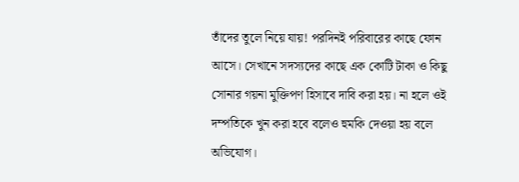তাঁদের তুলে নিয়ে যায়! পরদিনই পরিবারের কাছে ফোন আসে। সেখানে সদস্যদের কাছে এক কোটি টাকা ও কিছু সোনার গয়না মুক্তিপণ হিসাবে দাবি করা হয়। না হলে ওই দম্পতিকে খুন করা হবে বলেও হুমকি দেওয়া হয় বলে অভিযোগ।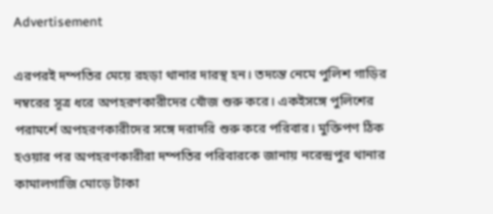Advertisement

এরপরই দম্পতির মেয়ে রহড়া থানার দারস্থ হন। তদন্তে নেমে পুলিশ গাড়ির নম্বরের সূত্র ধরে অপহরণকারীদের খোঁজ শুরু করে। একইসঙ্গে পুলিশের পরামর্শে অপহরণকারীদের সঙ্গে দরাদরি শুরু করে পরিবার। মুক্তিপণ ঠিক হওয়ার পর অপহরণকারীরা দম্পতির পরিবারকে জানায় নরেন্দ্রপুর থানার কামালগাজি মোড়ে টাকা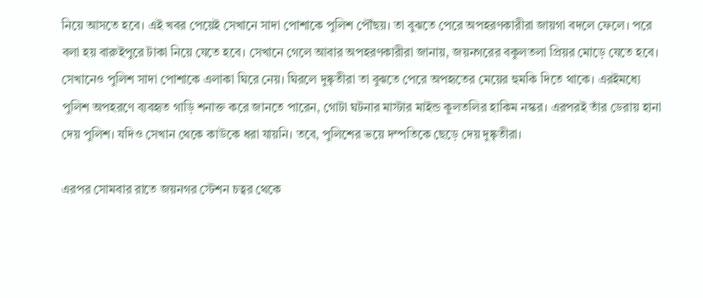নিয়ে আসতে হবে। এই খবর পেয়েই সেখানে সাদা পোশাকে পুলিশ পৌঁছয়। তা বুঝতে পেরে অপহরণকারীরা জায়গা বদলে ফেলে। পরে বলা হয় বারুইপুরে টাকা নিয়ে যেতে হবে। সেখানে গেলে আবার অপহরণকারীরা জানায়, জয়নগরের বকুলতলা প্রিয়র মোড়ে যেতে হবে। সেখানেও পুলিশ সাদা পোশাকে এলাকা ঘিরে নেয়। ঘিরলে দুষ্কৃতীরা তা বুঝতে পেরে অপহৃতের মেয়ের হুমকি দিতে থাকে। এরইমধ্যে পুলিশ অপহরণে ব্যবহৃত গাড়ি শনাক্ত করে জানতে পারেন, গোটা ঘটনার মাস্টার মাইন্ড কুলতলির হাকিম নস্কর। এরপরই তাঁর ডেরায় হানা দেয় পুলিশ। যদিও সেখান থেকে কাউকে ধরা যায়নি। তবে, পুলিশের ভয়ে দম্পতিকে ছেড়ে দেয় দুষ্কৃতীরা।

এরপর সোমবার রাতে জয়নগর স্টেশন চত্বর থেকে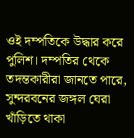ওই দম্পতিকে উদ্ধার করে পুলিশ। দম্পতির থেকে তদন্তকারীরা জানতে পারে, সুন্দরবনের জঙ্গল ঘেরা খাঁড়িতে থাকা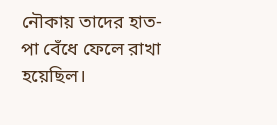নৌকায় তাদের হাত-পা বেঁধে ফেলে রাখা হয়েছিল।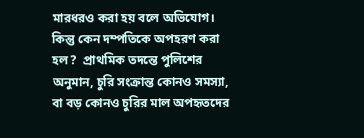মারধরও করা হয় বলে অভিযোগ। কিন্তু কেন দম্পতিকে অপহরণ করা হল?  প্রাথমিক তদন্তে পুলিশের অনুমান, চুরি সংক্রান্ত কোনও সমস্যা, বা বড় কোনও চুরির মাল অপহৃতদের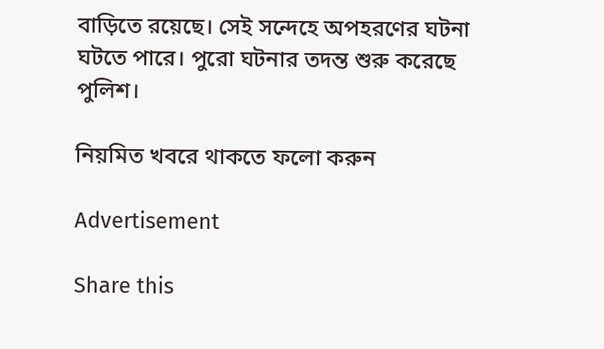বাড়িতে রয়েছে। সেই সন্দেহে অপহরণের ঘটনা ঘটতে পারে। পুরো ঘটনার তদন্ত শুরু করেছে পুলিশ।

নিয়মিত খবরে থাকতে ফলো করুন

Advertisement

Share this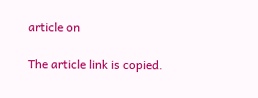article on

The article link is copied.